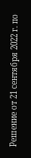Решение от 21 сентября 2022 г. по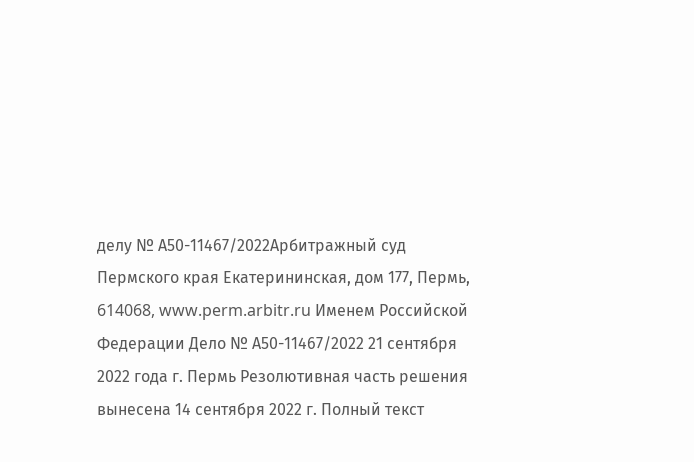делу № А50-11467/2022Арбитражный суд Пермского края Екатерининская, дом 177, Пермь, 614068, www.perm.arbitr.ru Именем Российской Федерации Дело № А50-11467/2022 21 сентября 2022 года г. Пермь Резолютивная часть решения вынесена 14 сентября 2022 г. Полный текст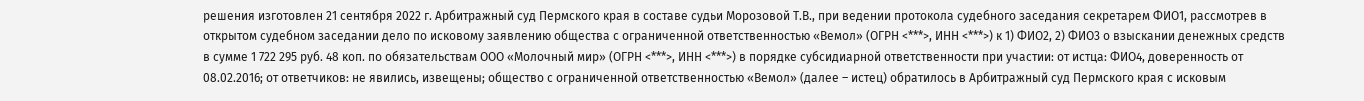решения изготовлен 21 сентября 2022 г. Арбитражный суд Пермского края в составе судьи Морозовой Т.В., при ведении протокола судебного заседания секретарем ФИО1, рассмотрев в открытом судебном заседании дело по исковому заявлению общества с ограниченной ответственностью «Вемол» (ОГРН <***>, ИНН <***>) к 1) ФИО2, 2) ФИО3 о взыскании денежных средств в сумме 1 722 295 руб. 48 коп. по обязательствам ООО «Молочный мир» (ОГРН <***>, ИНН <***>) в порядке субсидиарной ответственности при участии: от истца: ФИО4, доверенность от 08.02.2016; от ответчиков: не явились, извещены; общество с ограниченной ответственностью «Вемол» (далее – истец) обратилось в Арбитражный суд Пермского края с исковым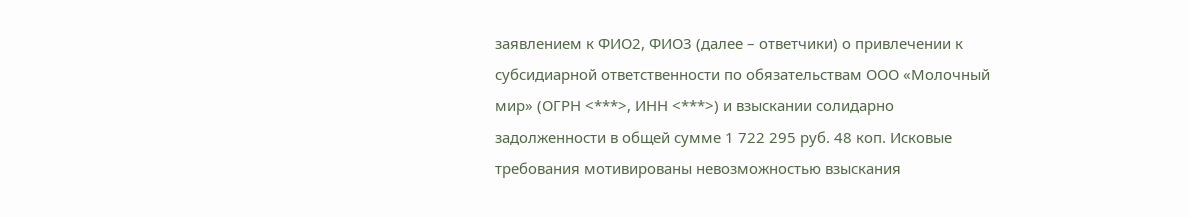заявлением к ФИО2, ФИО3 (далее – ответчики) о привлечении к субсидиарной ответственности по обязательствам ООО «Молочный мир» (ОГРН <***>, ИНН <***>) и взыскании солидарно задолженности в общей сумме 1 722 295 руб. 48 коп. Исковые требования мотивированы невозможностью взыскания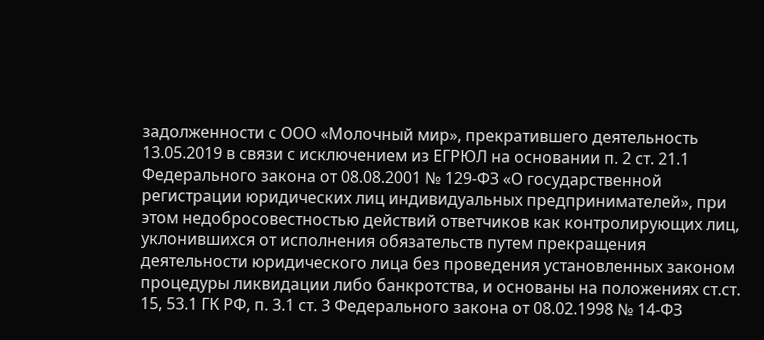задолженности с ООО «Молочный мир», прекратившего деятельность 13.05.2019 в связи с исключением из ЕГРЮЛ на основании п. 2 ст. 21.1 Федерального закона от 08.08.2001 № 129-ФЗ «О государственной регистрации юридических лиц индивидуальных предпринимателей», при этом недобросовестностью действий ответчиков как контролирующих лиц, уклонившихся от исполнения обязательств путем прекращения деятельности юридического лица без проведения установленных законом процедуры ликвидации либо банкротства, и основаны на положениях ст.ст. 15, 53.1 ГК РФ, п. 3.1 ст. 3 Федерального закона от 08.02.1998 № 14-ФЗ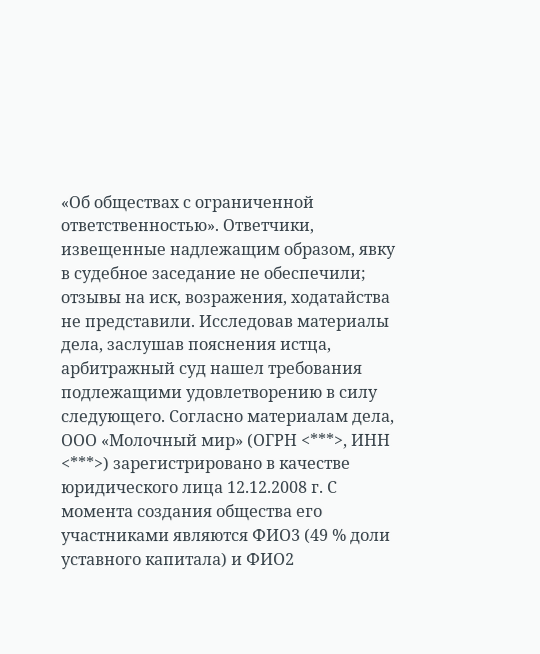«Об обществах с ограниченной ответственностью». Ответчики, извещенные надлежащим образом, явку в судебное заседание не обеспечили; отзывы на иск, возражения, ходатайства не представили. Исследовав материалы дела, заслушав пояснения истца, арбитражный суд нашел требования подлежащими удовлетворению в силу следующего. Согласно материалам дела, ООО «Молочный мир» (ОГРН <***>, ИНН <***>) зарегистрировано в качестве юридического лица 12.12.2008 г. С момента создания общества его участниками являются ФИО3 (49 % доли уставного капитала) и ФИО2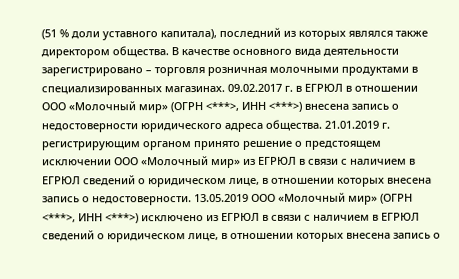(51 % доли уставного капитала), последний из которых являлся также директором общества. В качестве основного вида деятельности зарегистрировано – торговля розничная молочными продуктами в специализированных магазинах. 09.02.2017 г. в ЕГРЮЛ в отношении ООО «Молочный мир» (ОГРН <***>, ИНН <***>) внесена запись о недостоверности юридического адреса общества. 21.01.2019 г. регистрирующим органом принято решение о предстоящем исключении ООО «Молочный мир» из ЕГРЮЛ в связи с наличием в ЕГРЮЛ сведений о юридическом лице, в отношении которых внесена запись о недостоверности. 13.05.2019 ООО «Молочный мир» (ОГРН <***>, ИНН <***>) исключено из ЕГРЮЛ в связи с наличием в ЕГРЮЛ сведений о юридическом лице, в отношении которых внесена запись о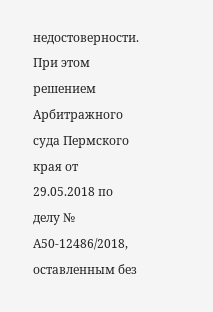недостоверности. При этом решением Арбитражного суда Пермского края от 29.05.2018 по делу № А50-12486/2018, оставленным без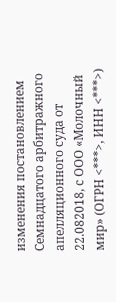изменения постановлением Семнадцатого арбитражного апелляционного суда от 22.082018, с ООО «Молочный мир» (ОГРН <***>, ИНН <***>)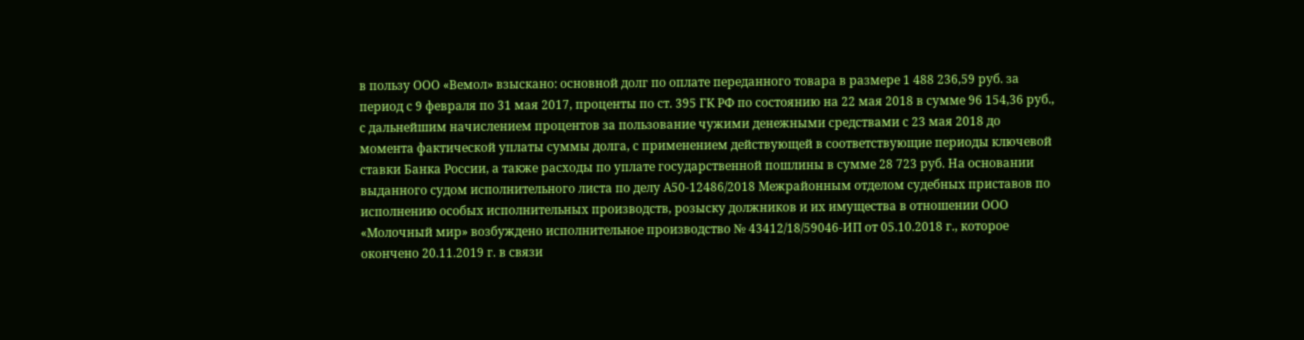в пользу ООО «Вемол» взыскано: основной долг по оплате переданного товара в размере 1 488 236,59 руб. за период с 9 февраля по 31 мая 2017, проценты по ст. 395 ГК РФ по состоянию на 22 мая 2018 в сумме 96 154,36 руб., с дальнейшим начислением процентов за пользование чужими денежными средствами с 23 мая 2018 до момента фактической уплаты суммы долга, с применением действующей в соответствующие периоды ключевой ставки Банка России, а также расходы по уплате государственной пошлины в сумме 28 723 руб. На основании выданного судом исполнительного листа по делу А50-12486/2018 Межрайонным отделом судебных приставов по исполнению особых исполнительных производств, розыску должников и их имущества в отношении ООО «Молочный мир» возбуждено исполнительное производство № 43412/18/59046-ИП от 05.10.2018 г., которое окончено 20.11.2019 г. в связи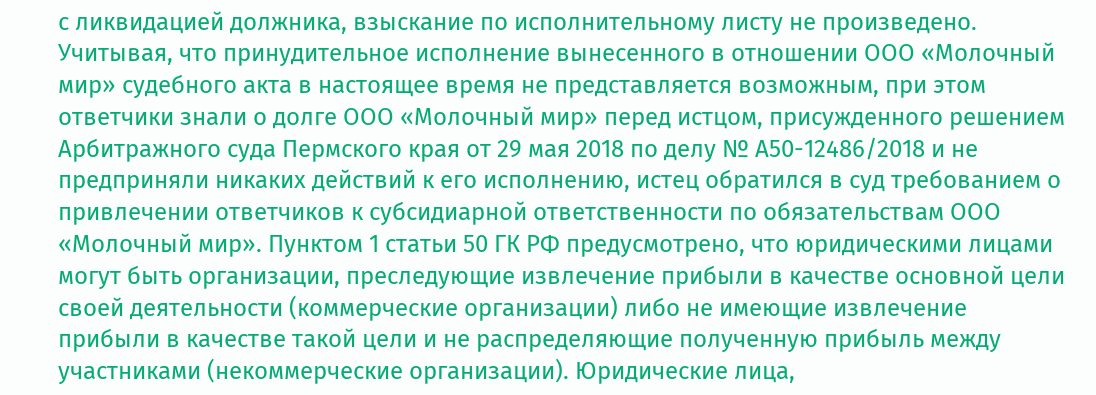с ликвидацией должника, взыскание по исполнительному листу не произведено. Учитывая, что принудительное исполнение вынесенного в отношении ООО «Молочный мир» судебного акта в настоящее время не представляется возможным, при этом ответчики знали о долге ООО «Молочный мир» перед истцом, присужденного решением Арбитражного суда Пермского края от 29 мая 2018 по делу № А50-12486/2018 и не предприняли никаких действий к его исполнению, истец обратился в суд требованием о привлечении ответчиков к субсидиарной ответственности по обязательствам ООО «Молочный мир». Пунктом 1 статьи 50 ГК РФ предусмотрено, что юридическими лицами могут быть организации, преследующие извлечение прибыли в качестве основной цели своей деятельности (коммерческие организации) либо не имеющие извлечение прибыли в качестве такой цели и не распределяющие полученную прибыль между участниками (некоммерческие организации). Юридические лица,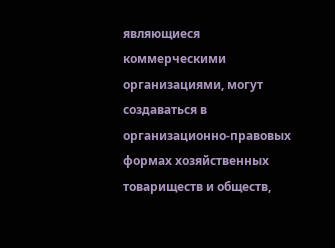являющиеся коммерческими организациями, могут создаваться в организационно-правовых формах хозяйственных товариществ и обществ,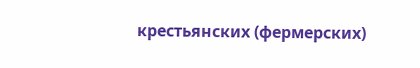крестьянских (фермерских)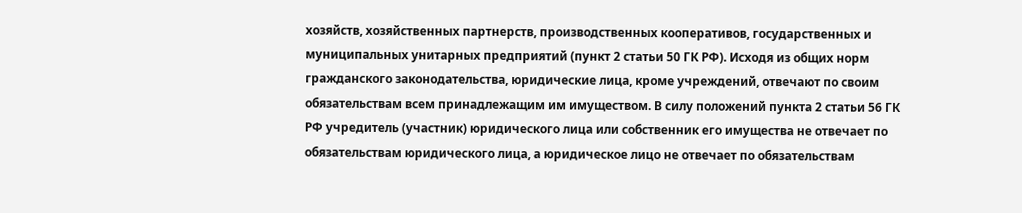хозяйств, хозяйственных партнерств, производственных кооперативов, государственных и муниципальных унитарных предприятий (пункт 2 статьи 50 ГК РФ). Исходя из общих норм гражданского законодательства, юридические лица, кроме учреждений, отвечают по своим обязательствам всем принадлежащим им имуществом. В силу положений пункта 2 статьи 56 ГК РФ учредитель (участник) юридического лица или собственник его имущества не отвечает по обязательствам юридического лица, а юридическое лицо не отвечает по обязательствам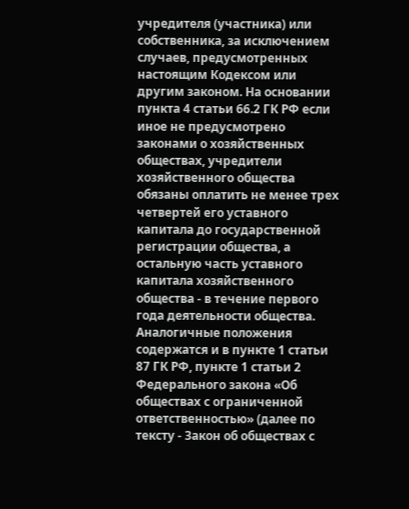учредителя (участника) или собственника, за исключением случаев, предусмотренных настоящим Кодексом или другим законом. На основании пункта 4 статьи 66.2 ГК РФ если иное не предусмотрено законами о хозяйственных обществах, учредители хозяйственного общества обязаны оплатить не менее трех четвертей его уставного капитала до государственной регистрации общества, а остальную часть уставного капитала хозяйственного общества - в течение первого года деятельности общества. Аналогичные положения содержатся и в пункте 1 статьи 87 ГК РФ, пункте 1 статьи 2 Федерального закона «Об обществах с ограниченной ответственностью» (далее по тексту - Закон об обществах с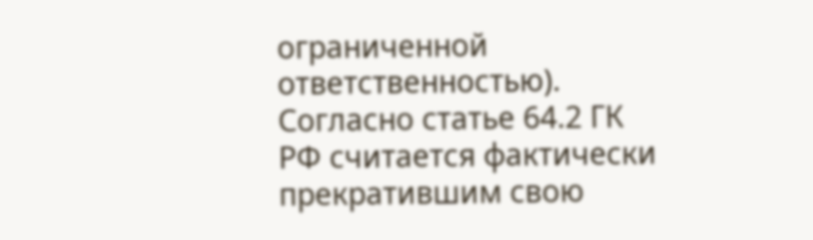ограниченной ответственностью). Согласно статье 64.2 ГК РФ считается фактически прекратившим свою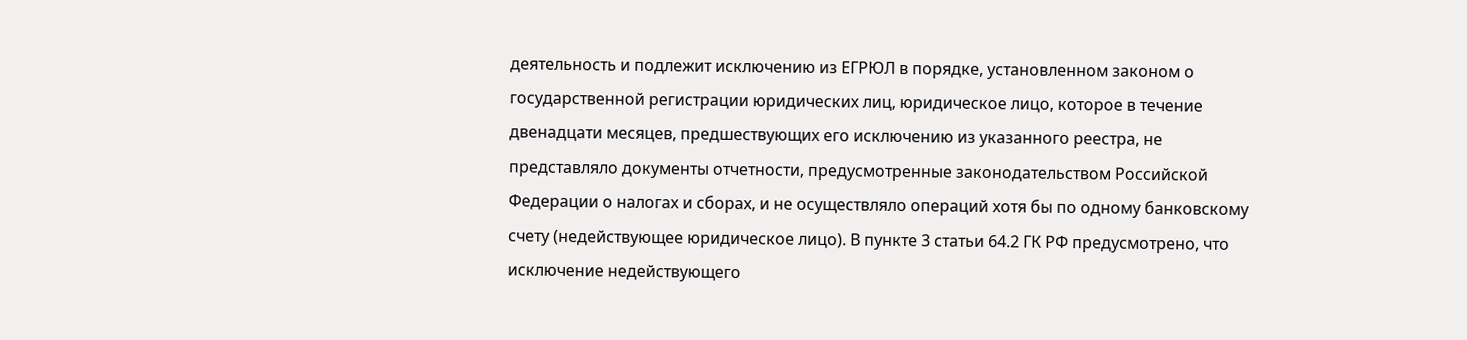деятельность и подлежит исключению из ЕГРЮЛ в порядке, установленном законом о государственной регистрации юридических лиц, юридическое лицо, которое в течение двенадцати месяцев, предшествующих его исключению из указанного реестра, не представляло документы отчетности, предусмотренные законодательством Российской Федерации о налогах и сборах, и не осуществляло операций хотя бы по одному банковскому счету (недействующее юридическое лицо). В пункте 3 статьи 64.2 ГК РФ предусмотрено, что исключение недействующего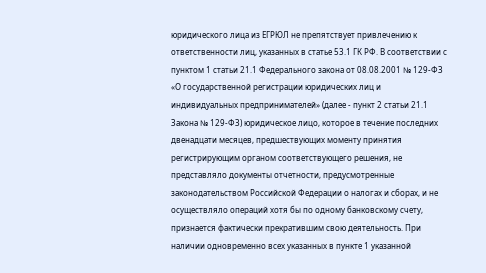юридического лица из ЕГРЮЛ не препятствует привлечению к ответственности лиц, указанных в статье 53.1 ГК РФ. В соответствии с пунктом 1 статьи 21.1 Федерального закона от 08.08.2001 № 129-ФЗ «О государственной регистрации юридических лиц и индивидуальных предпринимателей» (далее - пункт 2 статьи 21.1 Закона № 129-ФЗ) юридическое лицо, которое в течение последних двенадцати месяцев, предшествующих моменту принятия регистрирующим органом соответствующего решения, не представляло документы отчетности, предусмотренные законодательством Российской Федерации о налогах и сборах, и не осуществляло операций хотя бы по одному банковскому счету, признается фактически прекратившим свою деятельность. При наличии одновременно всех указанных в пункте 1 указанной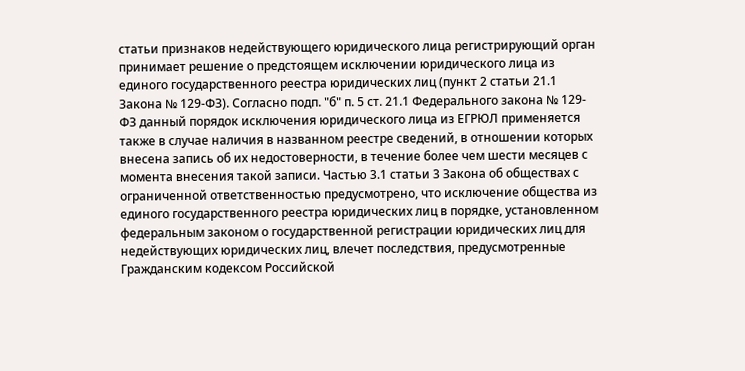статьи признаков недействующего юридического лица регистрирующий орган принимает решение о предстоящем исключении юридического лица из единого государственного реестра юридических лиц (пункт 2 статьи 21.1 Закона № 129-ФЗ). Согласно подп. "б" п. 5 ст. 21.1 Федерального закона № 129-ФЗ данный порядок исключения юридического лица из ЕГРЮЛ применяется также в случае наличия в названном реестре сведений, в отношении которых внесена запись об их недостоверности, в течение более чем шести месяцев с момента внесения такой записи. Частью 3.1 статьи 3 Закона об обществах с ограниченной ответственностью предусмотрено, что исключение общества из единого государственного реестра юридических лиц в порядке, установленном федеральным законом о государственной регистрации юридических лиц для недействующих юридических лиц, влечет последствия, предусмотренные Гражданским кодексом Российской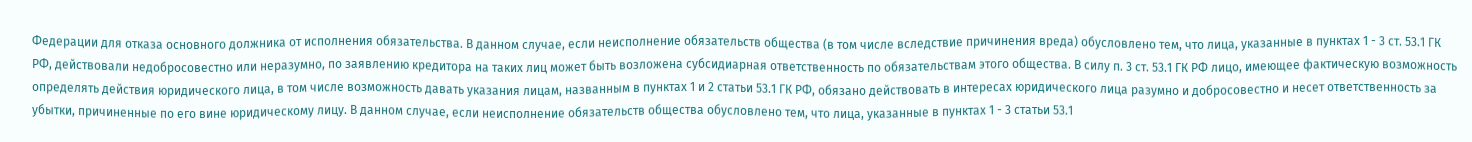Федерации для отказа основного должника от исполнения обязательства. В данном случае, если неисполнение обязательств общества (в том числе вследствие причинения вреда) обусловлено тем, что лица, указанные в пунктах 1 - 3 ст. 53.1 ГК РФ, действовали недобросовестно или неразумно, по заявлению кредитора на таких лиц может быть возложена субсидиарная ответственность по обязательствам этого общества. В силу п. 3 ст. 53.1 ГК РФ лицо, имеющее фактическую возможность определять действия юридического лица, в том числе возможность давать указания лицам, названным в пунктах 1 и 2 статьи 53.1 ГК РФ, обязано действовать в интересах юридического лица разумно и добросовестно и несет ответственность за убытки, причиненные по его вине юридическому лицу. В данном случае, если неисполнение обязательств общества обусловлено тем, что лица, указанные в пунктах 1 - 3 статьи 53.1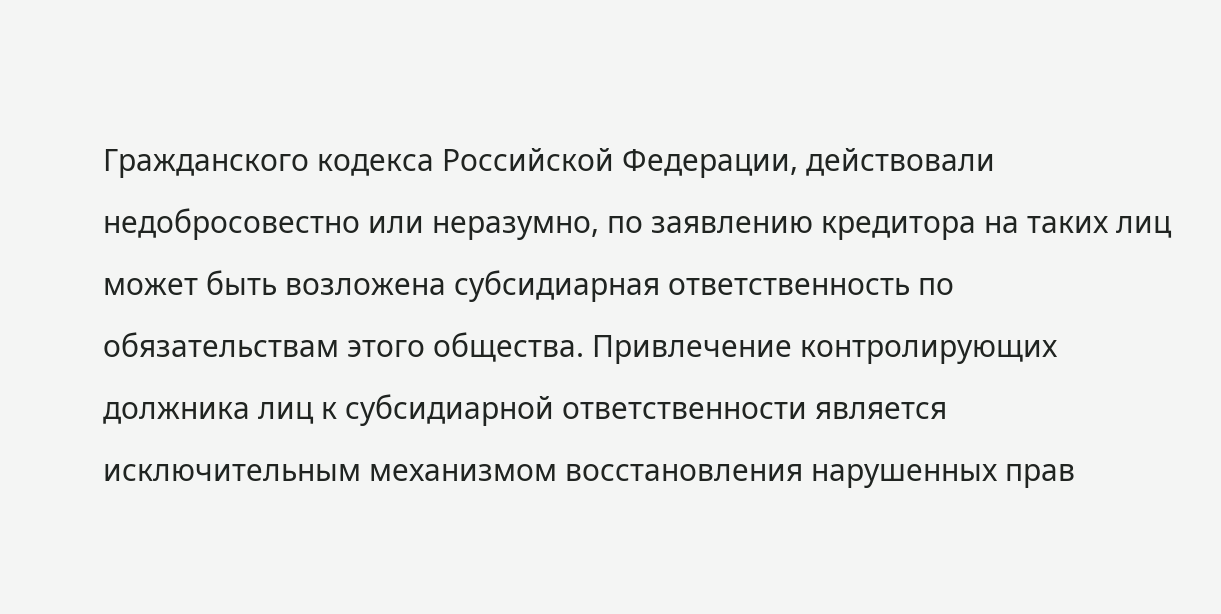Гражданского кодекса Российской Федерации, действовали недобросовестно или неразумно, по заявлению кредитора на таких лиц может быть возложена субсидиарная ответственность по обязательствам этого общества. Привлечение контролирующих должника лиц к субсидиарной ответственности является исключительным механизмом восстановления нарушенных прав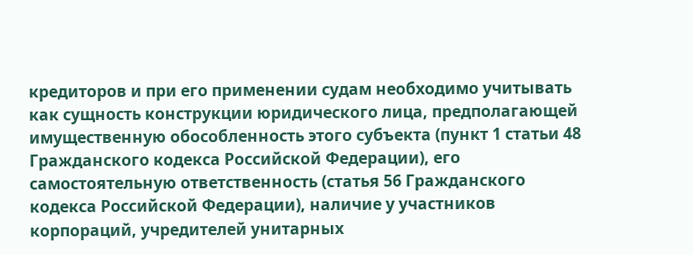кредиторов и при его применении судам необходимо учитывать как сущность конструкции юридического лица, предполагающей имущественную обособленность этого субъекта (пункт 1 статьи 48 Гражданского кодекса Российской Федерации), его самостоятельную ответственность (статья 56 Гражданского кодекса Российской Федерации), наличие у участников корпораций, учредителей унитарных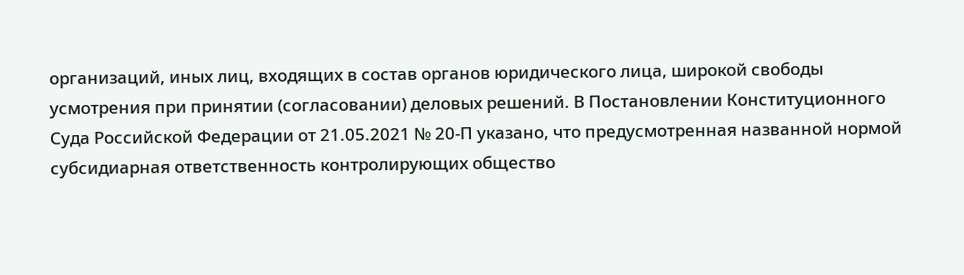организаций, иных лиц, входящих в состав органов юридического лица, широкой свободы усмотрения при принятии (согласовании) деловых решений. В Постановлении Конституционного Суда Российской Федерации от 21.05.2021 № 20-П указано, что предусмотренная названной нормой субсидиарная ответственность контролирующих общество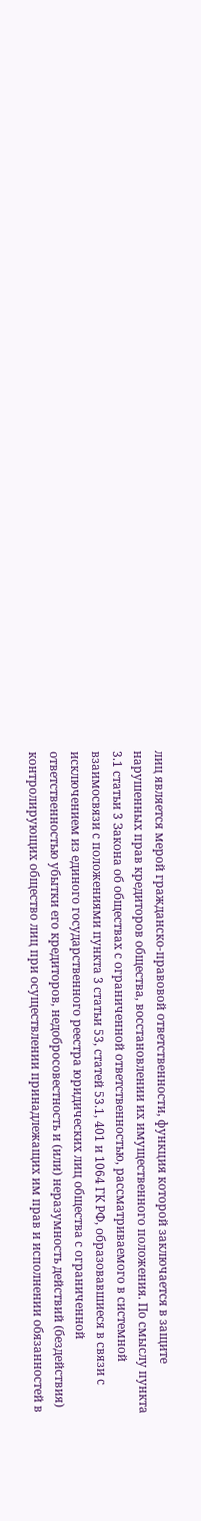лиц является мерой гражданско-правовой ответственности, функция которой заключается в защите нарушенных прав кредиторов общества, восстановлении их имущественного положения. По смыслу пункта 3.1 статьи 3 Закона об обществах с ограниченной ответственностью, рассматриваемого в системной взаимосвязи с положениями пункта 3 статьи 53, статей 53.1, 401 и 1064 ГК РФ, образовавшиеся в связи с исключением из единого государственного реестра юридических лиц общества с ограниченной ответственностью убытки его кредиторов, недобросовестность и (или) неразумность действий (бездействия) контролирующих общество лиц при осуществлении принадлежащих им прав и исполнении обязанностей в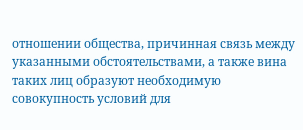отношении общества, причинная связь между указанными обстоятельствами, а также вина таких лиц образуют необходимую совокупность условий для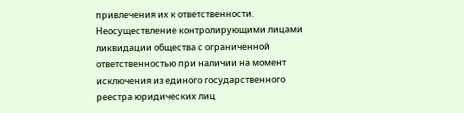привлечения их к ответственности. Неосуществление контролирующими лицами ликвидации общества с ограниченной ответственностью при наличии на момент исключения из единого государственного реестра юридических лиц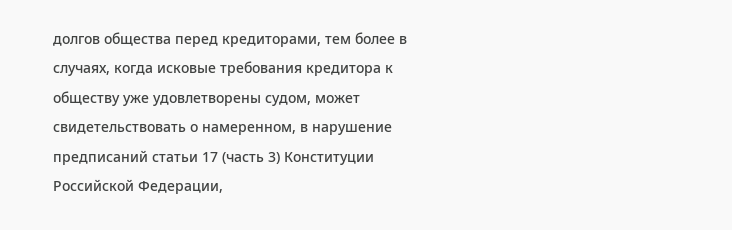долгов общества перед кредиторами, тем более в случаях, когда исковые требования кредитора к обществу уже удовлетворены судом, может свидетельствовать о намеренном, в нарушение предписаний статьи 17 (часть 3) Конституции Российской Федерации,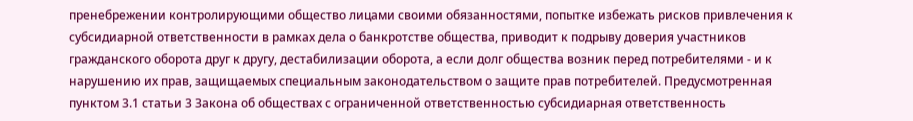пренебрежении контролирующими общество лицами своими обязанностями, попытке избежать рисков привлечения к субсидиарной ответственности в рамках дела о банкротстве общества, приводит к подрыву доверия участников гражданского оборота друг к другу, дестабилизации оборота, а если долг общества возник перед потребителями - и к нарушению их прав, защищаемых специальным законодательством о защите прав потребителей. Предусмотренная пунктом 3.1 статьи 3 Закона об обществах с ограниченной ответственностью субсидиарная ответственность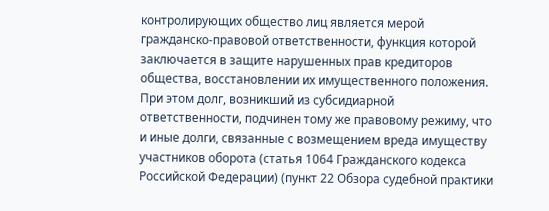контролирующих общество лиц является мерой гражданско-правовой ответственности, функция которой заключается в защите нарушенных прав кредиторов общества, восстановлении их имущественного положения. При этом долг, возникший из субсидиарной ответственности, подчинен тому же правовому режиму, что и иные долги, связанные с возмещением вреда имуществу участников оборота (статья 1064 Гражданского кодекса Российской Федерации) (пункт 22 Обзора судебной практики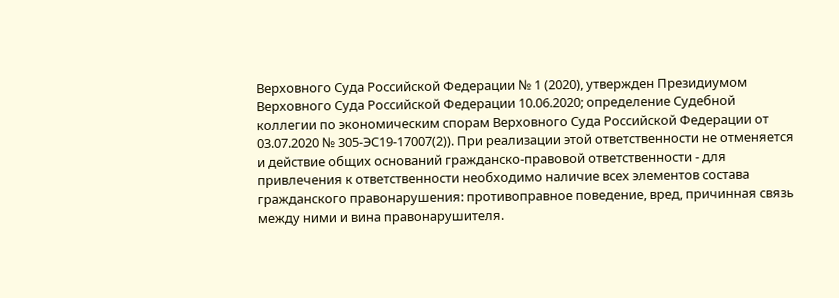Верховного Суда Российской Федерации № 1 (2020), утвержден Президиумом Верховного Суда Российской Федерации 10.06.2020; определение Судебной коллегии по экономическим спорам Верховного Суда Российской Федерации от 03.07.2020 № 305-ЭС19-17007(2)). При реализации этой ответственности не отменяется и действие общих оснований гражданско-правовой ответственности - для привлечения к ответственности необходимо наличие всех элементов состава гражданского правонарушения: противоправное поведение, вред, причинная связь между ними и вина правонарушителя.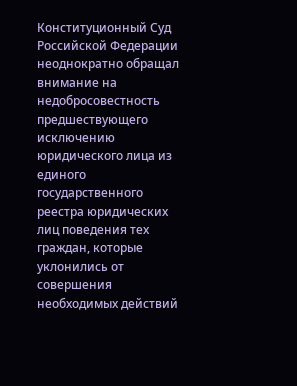Конституционный Суд Российской Федерации неоднократно обращал внимание на недобросовестность предшествующего исключению юридического лица из единого государственного реестра юридических лиц поведения тех граждан, которые уклонились от совершения необходимых действий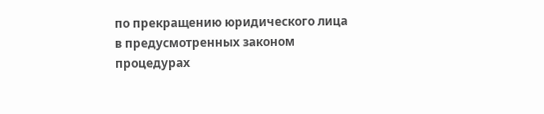по прекращению юридического лица в предусмотренных законом процедурах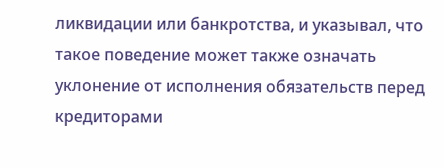ликвидации или банкротства, и указывал, что такое поведение может также означать уклонение от исполнения обязательств перед кредиторами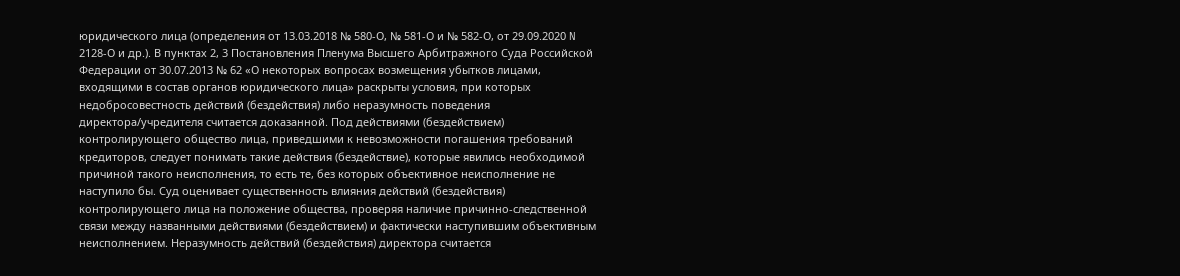юридического лица (определения от 13.03.2018 № 580-О, № 581-О и № 582-О, от 29.09.2020 N 2128-О и др.). В пунктах 2, 3 Постановления Пленума Высшего Арбитражного Суда Российской Федерации от 30.07.2013 № 62 «О некоторых вопросах возмещения убытков лицами, входящими в состав органов юридического лица» раскрыты условия, при которых недобросовестность действий (бездействия) либо неразумность поведения директора/учредителя считается доказанной. Под действиями (бездействием) контролирующего общество лица, приведшими к невозможности погашения требований кредиторов, следует понимать такие действия (бездействие), которые явились необходимой причиной такого неисполнения, то есть те, без которых объективное неисполнение не наступило бы. Суд оценивает существенность влияния действий (бездействия) контролирующего лица на положение общества, проверяя наличие причинно-следственной связи между названными действиями (бездействием) и фактически наступившим объективным неисполнением. Неразумность действий (бездействия) директора считается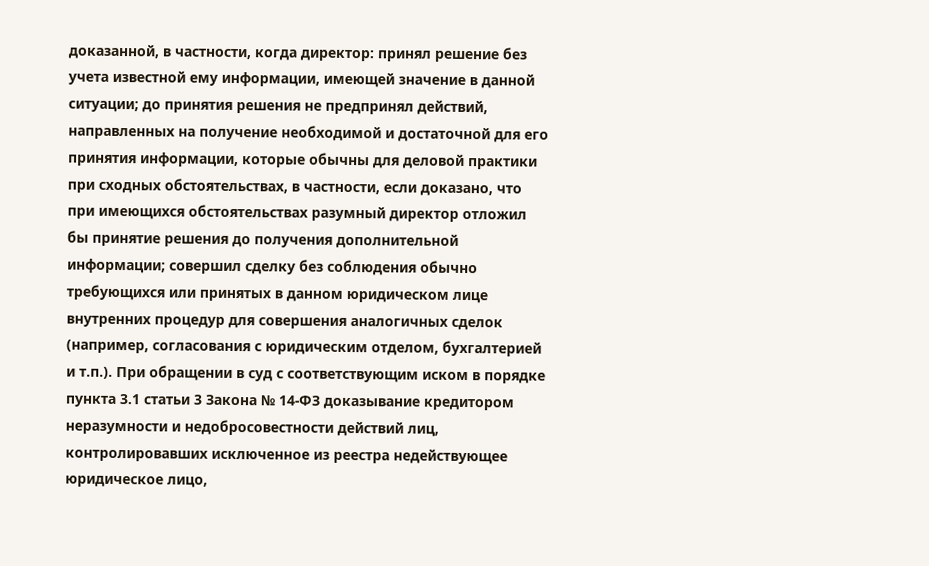доказанной, в частности, когда директор: принял решение без учета известной ему информации, имеющей значение в данной ситуации; до принятия решения не предпринял действий, направленных на получение необходимой и достаточной для его принятия информации, которые обычны для деловой практики при сходных обстоятельствах, в частности, если доказано, что при имеющихся обстоятельствах разумный директор отложил бы принятие решения до получения дополнительной информации; совершил сделку без соблюдения обычно требующихся или принятых в данном юридическом лице внутренних процедур для совершения аналогичных сделок (например, согласования с юридическим отделом, бухгалтерией и т.п.). При обращении в суд с соответствующим иском в порядке пункта 3.1 статьи 3 Закона № 14-ФЗ доказывание кредитором неразумности и недобросовестности действий лиц, контролировавших исключенное из реестра недействующее юридическое лицо,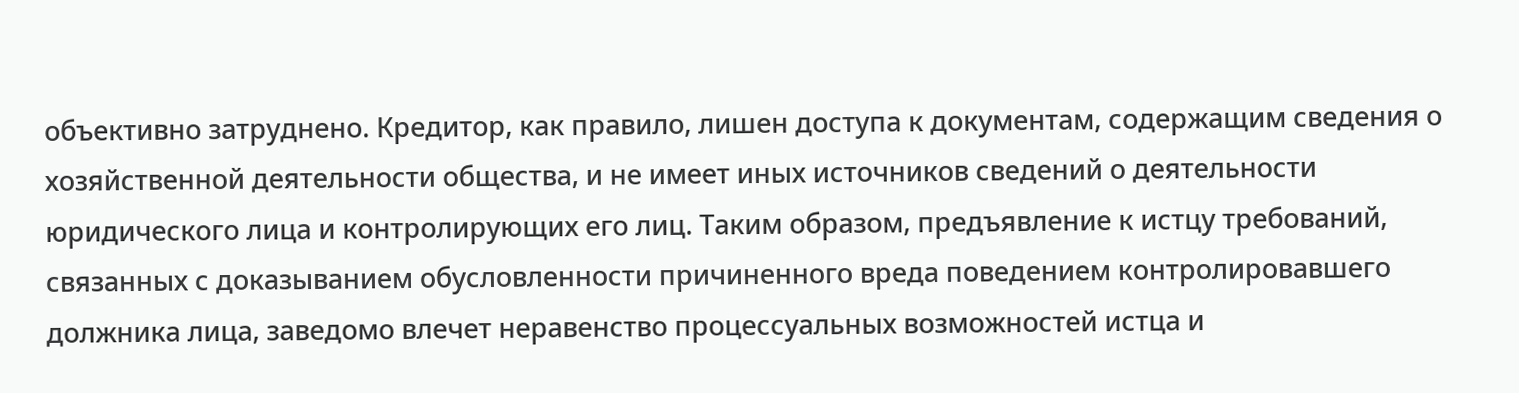объективно затруднено. Кредитор, как правило, лишен доступа к документам, содержащим сведения о хозяйственной деятельности общества, и не имеет иных источников сведений о деятельности юридического лица и контролирующих его лиц. Таким образом, предъявление к истцу требований, связанных с доказыванием обусловленности причиненного вреда поведением контролировавшего должника лица, заведомо влечет неравенство процессуальных возможностей истца и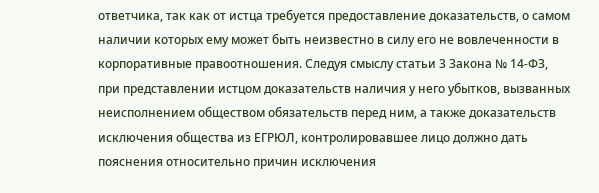ответчика, так как от истца требуется предоставление доказательств, о самом наличии которых ему может быть неизвестно в силу его не вовлеченности в корпоративные правоотношения. Следуя смыслу статьи 3 Закона № 14-ФЗ, при представлении истцом доказательств наличия у него убытков, вызванных неисполнением обществом обязательств перед ним, а также доказательств исключения общества из ЕГРЮЛ, контролировавшее лицо должно дать пояснения относительно причин исключения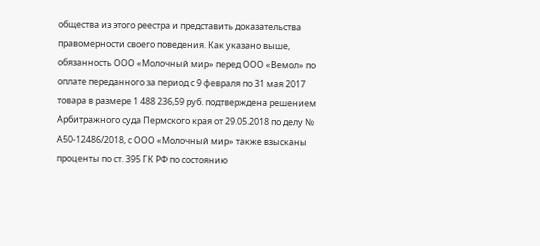общества из этого реестра и представить доказательства правомерности своего поведения. Как указано выше, обязанность ООО «Молочный мир» перед ООО «Вемол» по оплате переданного за период с 9 февраля по 31 мая 2017 товара в размере 1 488 236,59 руб. подтверждена решением Арбитражного суда Пермского края от 29.05.2018 по делу № А50-12486/2018, с ООО «Молочный мир» также взысканы проценты по ст. 395 ГК РФ по состоянию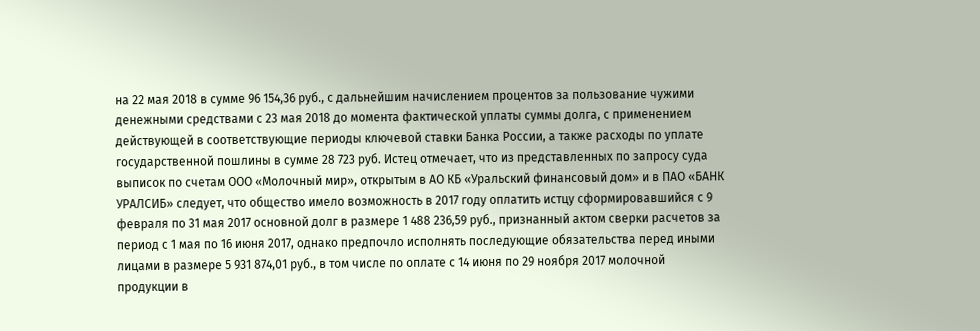на 22 мая 2018 в сумме 96 154,36 руб., с дальнейшим начислением процентов за пользование чужими денежными средствами с 23 мая 2018 до момента фактической уплаты суммы долга, с применением действующей в соответствующие периоды ключевой ставки Банка России, а также расходы по уплате государственной пошлины в сумме 28 723 руб. Истец отмечает, что из представленных по запросу суда выписок по счетам ООО «Молочный мир», открытым в АО КБ «Уральский финансовый дом» и в ПАО «БАНК УРАЛСИБ» следует, что общество имело возможность в 2017 году оплатить истцу сформировавшийся с 9 февраля по 31 мая 2017 основной долг в размере 1 488 236,59 руб., признанный актом сверки расчетов за период с 1 мая по 16 июня 2017, однако предпочло исполнять последующие обязательства перед иными лицами в размере 5 931 874,01 руб., в том числе по оплате с 14 июня по 29 ноября 2017 молочной продукции в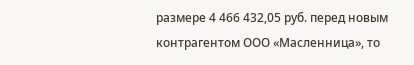размере 4 466 432,05 руб. перед новым контрагентом ООО «Масленница», то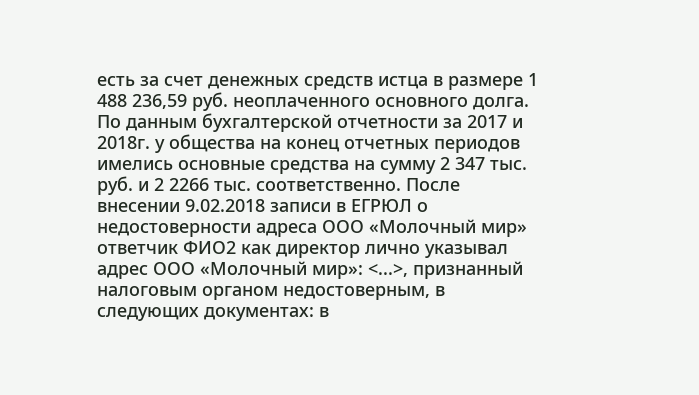есть за счет денежных средств истца в размере 1 488 236,59 руб. неоплаченного основного долга. По данным бухгалтерской отчетности за 2017 и 2018г. у общества на конец отчетных периодов имелись основные средства на сумму 2 347 тыс. руб. и 2 2266 тыс. соответственно. После внесении 9.02.2018 записи в ЕГРЮЛ о недостоверности адреса ООО «Молочный мир» ответчик ФИО2 как директор лично указывал адрес ООО «Молочный мир»: <...>, признанный налоговым органом недостоверным, в следующих документах: в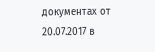документах от 20.07.2017 в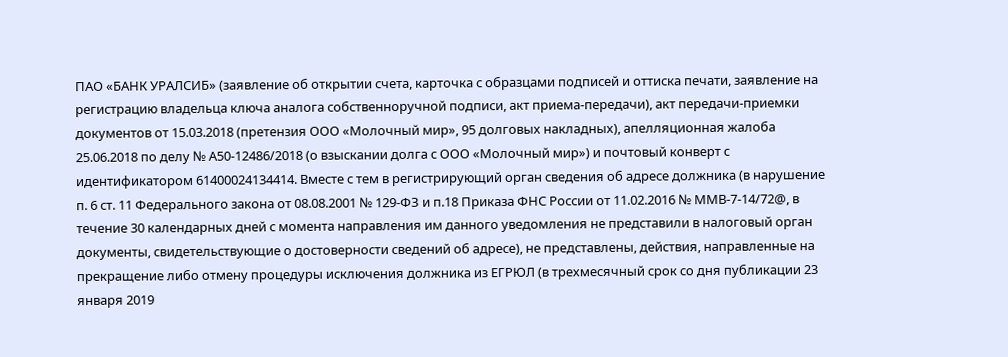ПАО «БАНК УРАЛСИБ» (заявление об открытии счета, карточка с образцами подписей и оттиска печати, заявление на регистрацию владельца ключа аналога собственноручной подписи, акт приема-передачи), акт передачи-приемки документов от 15.03.2018 (претензия ООО «Молочный мир», 95 долговых накладных), апелляционная жалоба 25.06.2018 по делу № А50-12486/2018 (о взыскании долга с ООО «Молочный мир») и почтовый конверт с идентификатором 61400024134414. Вместе с тем в регистрирующий орган сведения об адресе должника (в нарушение п. 6 ст. 11 Федерального закона от 08.08.2001 № 129-ФЗ и п.18 Приказа ФНС России от 11.02.2016 № ММВ-7-14/72@, в течение 30 календарных дней с момента направления им данного уведомления не представили в налоговый орган документы, свидетельствующие о достоверности сведений об адресе), не представлены, действия, направленные на прекращение либо отмену процедуры исключения должника из ЕГРЮЛ (в трехмесячный срок со дня публикации 23 января 2019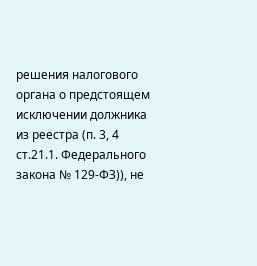решения налогового органа о предстоящем исключении должника из реестра (п. 3, 4 ст.21.1. Федерального закона № 129-ФЗ)), не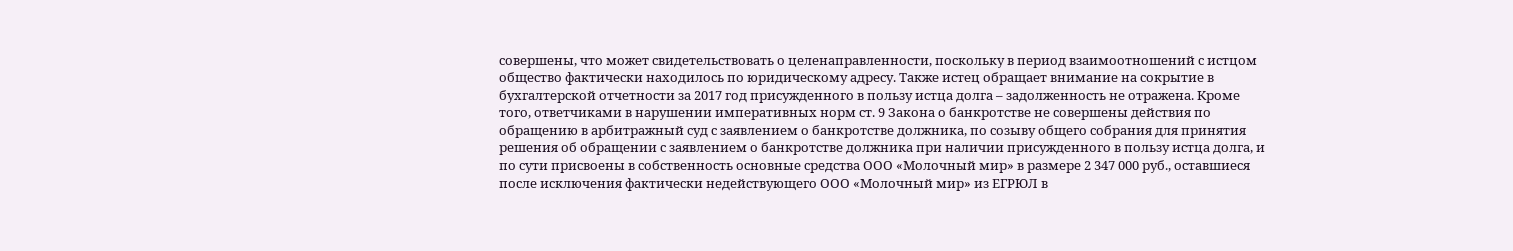совершены, что может свидетельствовать о целенаправленности, поскольку в период взаимоотношений с истцом общество фактически находилось по юридическому адресу. Также истец обращает внимание на сокрытие в бухгалтерской отчетности за 2017 год присужденного в пользу истца долга – задолженность не отражена. Кроме того, ответчиками в нарушении императивных норм ст. 9 Закона о банкротстве не совершены действия по обращению в арбитражный суд с заявлением о банкротстве должника, по созыву общего собрания для принятия решения об обращении с заявлением о банкротстве должника при наличии присужденного в пользу истца долга, и по сути присвоены в собственность основные средства ООО «Молочный мир» в размере 2 347 000 руб., оставшиеся после исключения фактически недействующего ООО «Молочный мир» из ЕГРЮЛ в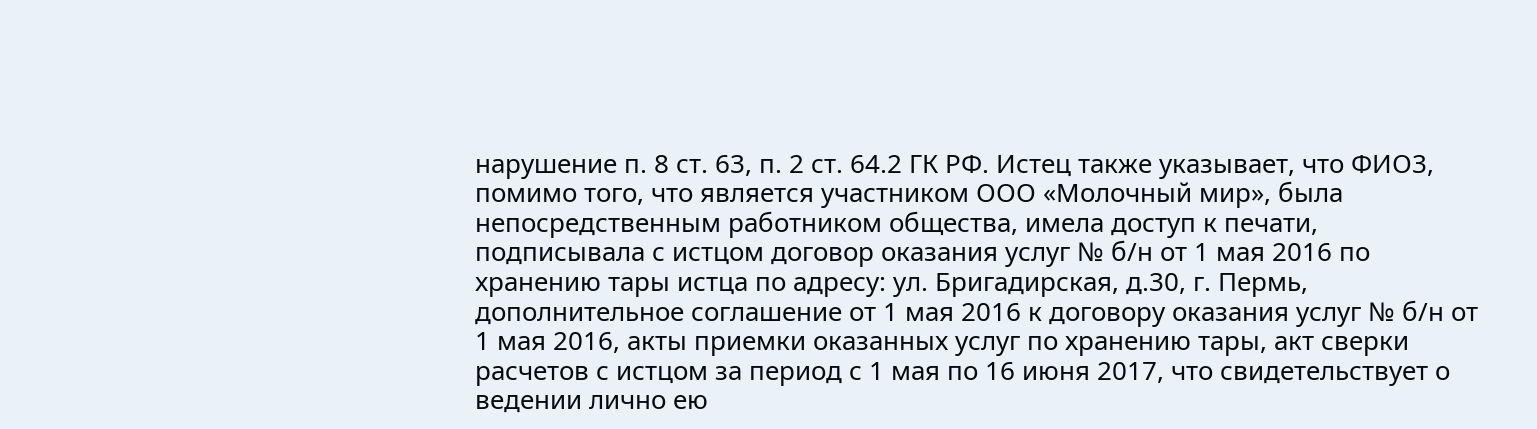нарушение п. 8 ст. 63, п. 2 ст. 64.2 ГК РФ. Истец также указывает, что ФИО3, помимо того, что является участником ООО «Молочный мир», была непосредственным работником общества, имела доступ к печати, подписывала с истцом договор оказания услуг № б/н от 1 мая 2016 по хранению тары истца по адресу: ул. Бригадирская, д.30, г. Пермь, дополнительное соглашение от 1 мая 2016 к договору оказания услуг № б/н от 1 мая 2016, акты приемки оказанных услуг по хранению тары, акт сверки расчетов с истцом за период с 1 мая по 16 июня 2017, что свидетельствует о ведении лично ею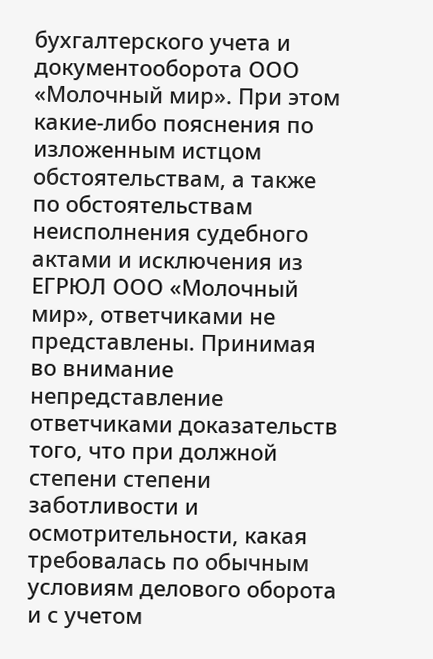бухгалтерского учета и документооборота ООО «Молочный мир». При этом какие-либо пояснения по изложенным истцом обстоятельствам, а также по обстоятельствам неисполнения судебного актами и исключения из ЕГРЮЛ ООО «Молочный мир», ответчиками не представлены. Принимая во внимание непредставление ответчиками доказательств того, что при должной степени степени заботливости и осмотрительности, какая требовалась по обычным условиям делового оборота и с учетом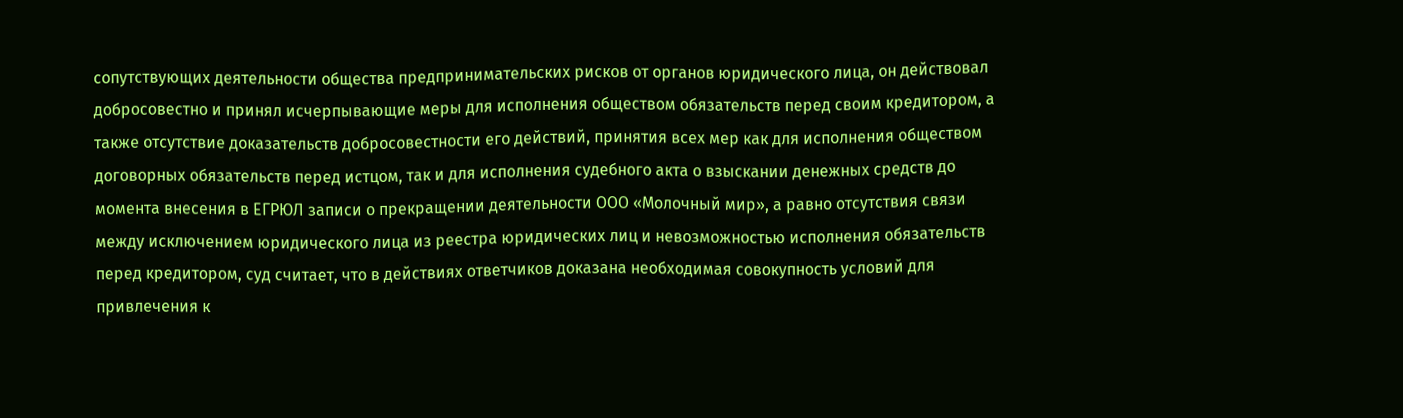сопутствующих деятельности общества предпринимательских рисков от органов юридического лица, он действовал добросовестно и принял исчерпывающие меры для исполнения обществом обязательств перед своим кредитором, а также отсутствие доказательств добросовестности его действий, принятия всех мер как для исполнения обществом договорных обязательств перед истцом, так и для исполнения судебного акта о взыскании денежных средств до момента внесения в ЕГРЮЛ записи о прекращении деятельности ООО «Молочный мир», а равно отсутствия связи между исключением юридического лица из реестра юридических лиц и невозможностью исполнения обязательств перед кредитором, суд считает, что в действиях ответчиков доказана необходимая совокупность условий для привлечения к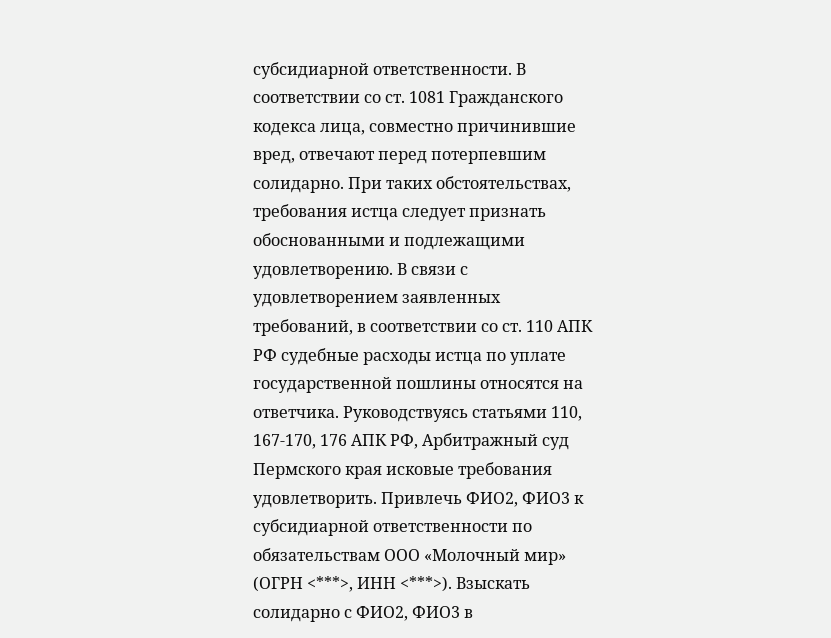субсидиарной ответственности. В соответствии со ст. 1081 Гражданского кодекса лица, совместно причинившие вред, отвечают перед потерпевшим солидарно. При таких обстоятельствах, требования истца следует признать обоснованными и подлежащими удовлетворению. В связи с удовлетворением заявленных требований, в соответствии со ст. 110 АПК РФ судебные расходы истца по уплате государственной пошлины относятся на ответчика. Руководствуясь статьями 110, 167-170, 176 АПК РФ, Арбитражный суд Пермского края исковые требования удовлетворить. Привлечь ФИО2, ФИО3 к субсидиарной ответственности по обязательствам ООО «Молочный мир» (ОГРН <***>, ИНН <***>). Взыскать солидарно с ФИО2, ФИО3 в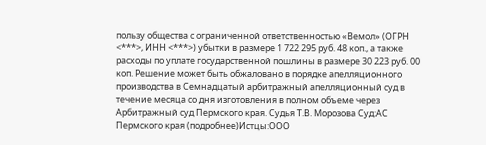пользу общества с ограниченной ответственностью «Вемол» (ОГРН <***>, ИНН <***>) убытки в размере 1 722 295 руб. 48 коп., а также расходы по уплате государственной пошлины в размере 30 223 руб. 00 коп. Решение может быть обжаловано в порядке апелляционного производства в Семнадцатый арбитражный апелляционный суд в течение месяца со дня изготовления в полном объеме через Арбитражный суд Пермского края. Судья Т.В. Морозова Суд:АС Пермского края (подробнее)Истцы:ООО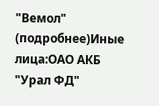"Вемол" (подробнее)Иные лица:ОАО АКБ "Урал ФД"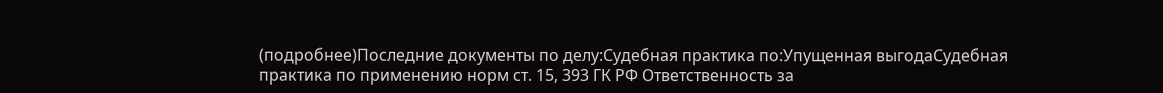(подробнее)Последние документы по делу:Судебная практика по:Упущенная выгодаСудебная практика по применению норм ст. 15, 393 ГК РФ Ответственность за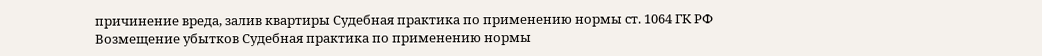причинение вреда, залив квартиры Судебная практика по применению нормы ст. 1064 ГК РФ Возмещение убытков Судебная практика по применению нормы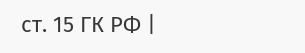ст. 15 ГК РФ |